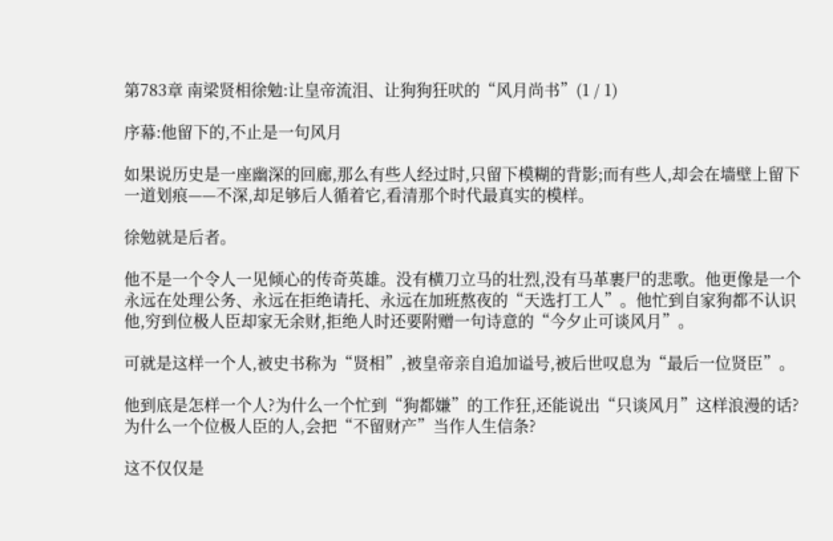第783章 南梁贤相徐勉:让皇帝流泪、让狗狗狂吠的“风月尚书”(1 / 1)

序幕:他留下的,不止是一句风月

如果说历史是一座幽深的回廊,那么有些人经过时,只留下模糊的背影;而有些人,却会在墙壁上留下一道划痕——不深,却足够后人循着它,看清那个时代最真实的模样。

徐勉就是后者。

他不是一个令人一见倾心的传奇英雄。没有横刀立马的壮烈,没有马革裹尸的悲歌。他更像是一个永远在处理公务、永远在拒绝请托、永远在加班熬夜的“天选打工人”。他忙到自家狗都不认识他,穷到位极人臣却家无余财,拒绝人时还要附赠一句诗意的“今夕止可谈风月”。

可就是这样一个人,被史书称为“贤相”,被皇帝亲自追加谥号,被后世叹息为“最后一位贤臣”。

他到底是怎样一个人?为什么一个忙到“狗都嫌”的工作狂,还能说出“只谈风月”这样浪漫的话?为什么一个位极人臣的人,会把“不留财产”当作人生信条?

这不仅仅是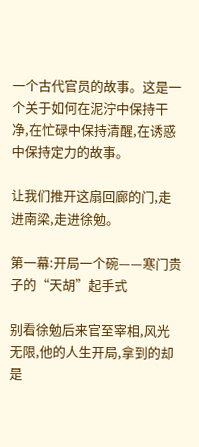一个古代官员的故事。这是一个关于如何在泥泞中保持干净,在忙碌中保持清醒,在诱惑中保持定力的故事。

让我们推开这扇回廊的门,走进南梁,走进徐勉。

第一幕:开局一个碗——寒门贵子的“天胡”起手式

别看徐勉后来官至宰相,风光无限,他的人生开局,拿到的却是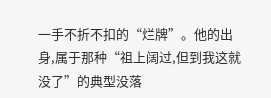一手不折不扣的“烂牌”。他的出身,属于那种“祖上阔过,但到我这就没了”的典型没落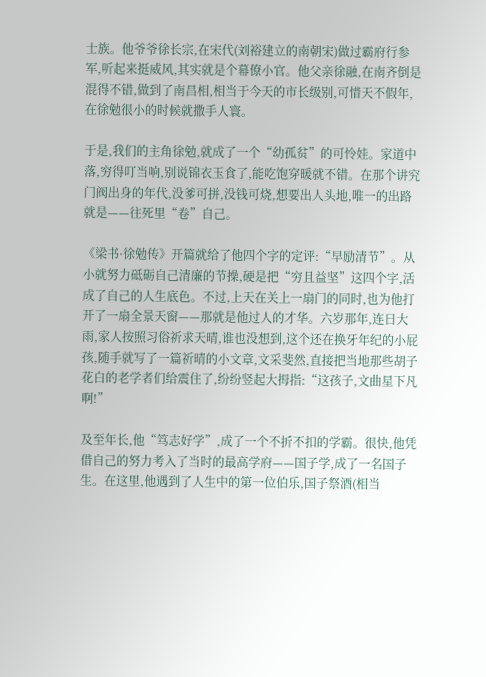士族。他爷爷徐长宗,在宋代(刘裕建立的南朝宋)做过霸府行参军,听起来挺威风,其实就是个幕僚小官。他父亲徐融,在南齐倒是混得不错,做到了南昌相,相当于今天的市长级别,可惜天不假年,在徐勉很小的时候就撒手人寰。

于是,我们的主角徐勉,就成了一个“幼孤贫”的可怜娃。家道中落,穷得叮当响,别说锦衣玉食了,能吃饱穿暖就不错。在那个讲究门阀出身的年代,没爹可拼,没钱可烧,想要出人头地,唯一的出路就是——往死里“卷”自己。

《梁书·徐勉传》开篇就给了他四个字的定评:“早励清节”。从小就努力砥砺自己清廉的节操,硬是把“穷且益坚”这四个字,活成了自己的人生底色。不过,上天在关上一扇门的同时,也为他打开了一扇全景天窗——那就是他过人的才华。六岁那年,连日大雨,家人按照习俗祈求天晴,谁也没想到,这个还在换牙年纪的小屁孩,随手就写了一篇祈晴的小文章,文采斐然,直接把当地那些胡子花白的老学者们给震住了,纷纷竖起大拇指:“这孩子,文曲星下凡啊!”

及至年长,他“笃志好学”,成了一个不折不扣的学霸。很快,他凭借自己的努力考入了当时的最高学府——国子学,成了一名国子生。在这里,他遇到了人生中的第一位伯乐,国子祭酒(相当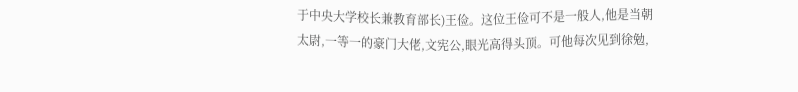于中央大学校长兼教育部长)王俭。这位王俭可不是一般人,他是当朝太尉,一等一的豪门大佬,文宪公,眼光高得头顶。可他每次见到徐勉,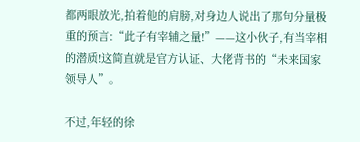都两眼放光,拍着他的肩膀,对身边人说出了那句分量极重的预言:“此子有宰辅之量!”——这小伙子,有当宰相的潜质!这简直就是官方认证、大佬背书的“未来国家领导人”。

不过,年轻的徐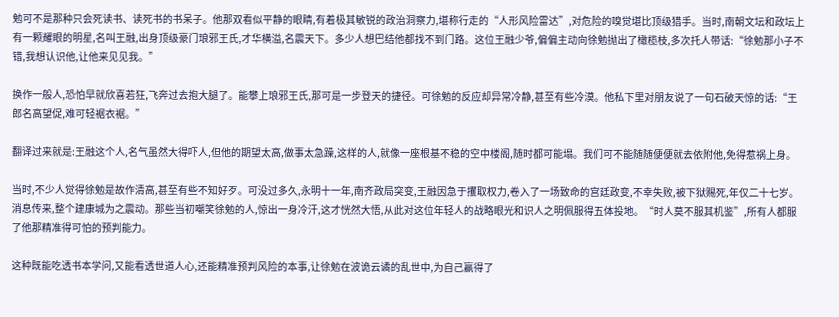勉可不是那种只会死读书、读死书的书呆子。他那双看似平静的眼睛,有着极其敏锐的政治洞察力,堪称行走的“人形风险雷达”,对危险的嗅觉堪比顶级猎手。当时,南朝文坛和政坛上有一颗耀眼的明星,名叫王融,出身顶级豪门琅邪王氏,才华横溢,名震天下。多少人想巴结他都找不到门路。这位王融少爷,偏偏主动向徐勉抛出了橄榄枝,多次托人带话:“徐勉那小子不错,我想认识他,让他来见见我。”

换作一般人,恐怕早就欣喜若狂,飞奔过去抱大腿了。能攀上琅邪王氏,那可是一步登天的捷径。可徐勉的反应却异常冷静,甚至有些冷漠。他私下里对朋友说了一句石破天惊的话:“王郎名高望促,难可轻裾衣裾。”

翻译过来就是:王融这个人,名气虽然大得吓人,但他的期望太高,做事太急躁,这样的人,就像一座根基不稳的空中楼阁,随时都可能塌。我们可不能随随便便就去依附他,免得惹祸上身。

当时,不少人觉得徐勉是故作清高,甚至有些不知好歹。可没过多久,永明十一年,南齐政局突变,王融因急于攫取权力,卷入了一场致命的宫廷政变,不幸失败,被下狱赐死,年仅二十七岁。消息传来,整个建康城为之震动。那些当初嘲笑徐勉的人,惊出一身冷汗,这才恍然大悟,从此对这位年轻人的战略眼光和识人之明佩服得五体投地。“时人莫不服其机鉴”,所有人都服了他那精准得可怕的预判能力。

这种既能吃透书本学问,又能看透世道人心,还能精准预判风险的本事,让徐勉在波诡云谲的乱世中,为自己赢得了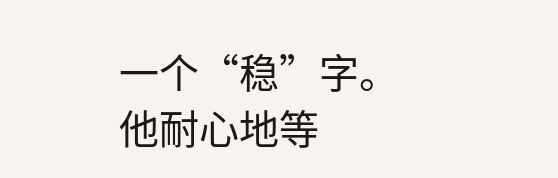一个“稳”字。他耐心地等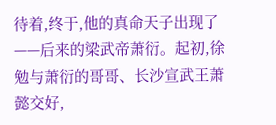待着,终于,他的真命天子出现了——后来的梁武帝萧衍。起初,徐勉与萧衍的哥哥、长沙宣武王萧懿交好,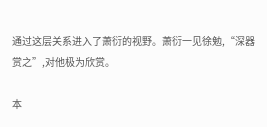通过这层关系进入了萧衍的视野。萧衍一见徐勉,“深器赏之”,对他极为欣赏。

本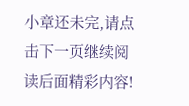小章还未完,请点击下一页继续阅读后面精彩内容!